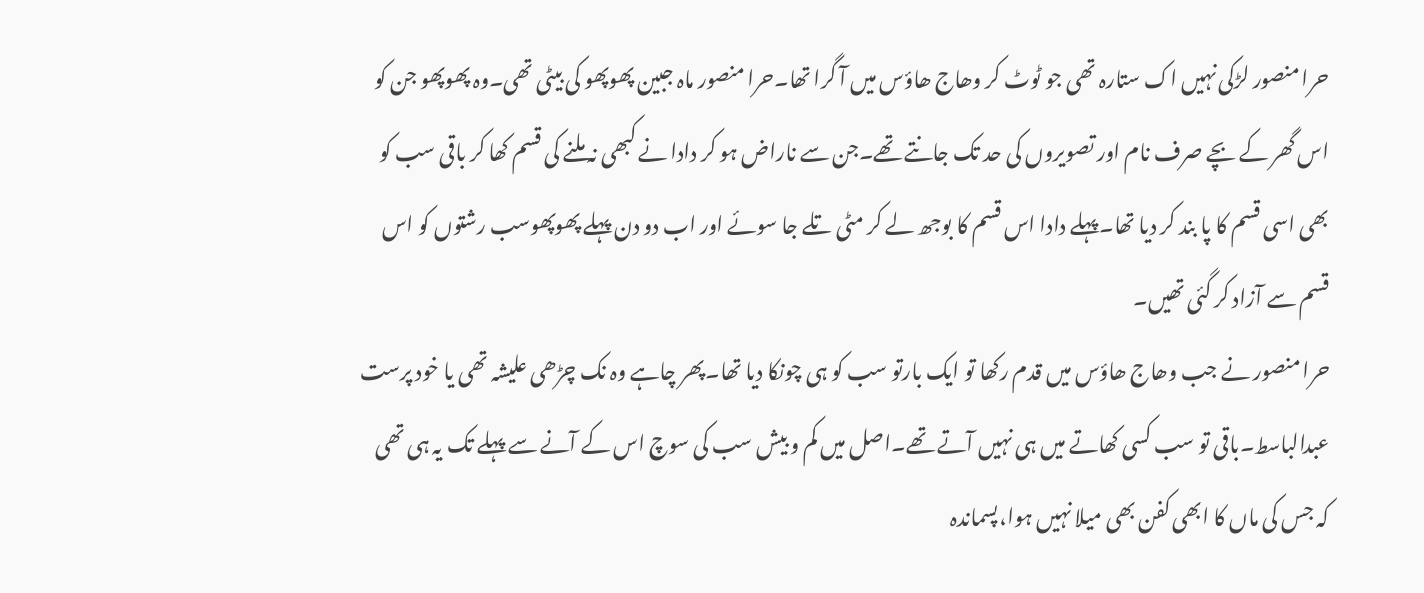حرا منصور لڑکی نہیں اک ستارہ تھی جو ٹوٹ کر وھاج ھاؤس میں آ گرا تھا۔حرا منصور ماہ جبین پھوپھو کی بیٹی تھی۔وہ پھوپھو جن کو اس گھر کے بچے صرف نام اور تصویروں کی حد تک جانتے تھے۔جن سے ناراض ہو کر دادا نے کبھی نہ ملنے کی قسم کھا کر باقی سب کو بھی اسی قسم کا پا بند کر دیا تھا۔پہلے دادا اس قسم کا بوجھ لے کر مٹی تلے جا سوئے اور اب دو دن پہلے پھوپھوسب رشتوں کو اس قسم سے آزاد کر گئی تھیں۔
حرا منصور نے جب وھاج ھاؤس میں قدم رکھا تو ایک بارتو سب کو ہی چونکا دیا تھا۔پھر چاہے وہ نک چڑھی علیشہ تھی یا خود پرست عبدالباسط۔باقی تو سب کسی کھاتے میں ہی نہیں آتے تھے۔اصل میں کم و بیش سب کی سوچ اس کے آنے سے پہلے تک یہ ہی تھی کہ جس کی ماں کا ابھی کفن بھی میلا نہیں ہوا،پسماندہ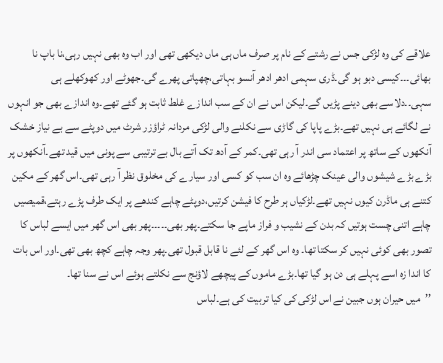علاقے کی وہ لڑکی جس نے رشتے کے نام پر صرف ماں ہی ماں دیکھی تھی اور اب وہ بھی نہیں رہی،نا باپ نا بھائی۔۔۔کیسی دبو ہو گی۔ڈری سہمی ادھر ادھر آنسو بہاتی،چھپاتی پھرے گی۔جھوٹے اور کھوکھلے ہی سہی۔۔دلاسے بھی دینے پڑیں گے۔لیکن اس نے ان کے سب اندازے غلط ثابت ہو گئے تھے۔وہ اندازے بھی جو انہوں نے لگائے ہی نہیں تھے۔بڑے پاپا کی گاڑی سے نکلنے والی لڑکی مردانہ ٹراؤزر شرٹ میں دوپٹے سے بے نیاز خشک آنکھوں کے ساتھ پر اعتماد سی اندر آ رہی تھی۔کمر کے آدھ تک آتے بال بے ترتیبی سے پونی میں قید تھے۔آنکھوں پر بڑے بڑے شیشوں والی عینک چڑھائے وہ ان سب کو کسی اور سیارے کی مخلوق نظر آ رہی تھی۔اس گھر کے مکین کتنے ہی ماڈرن کیوں نہیں تھے۔لڑکیاں ہر طرح کا فیشن کرتیں،دوپٹے چاہے کندھے پر ایک طرف پڑے رہتے،قمیصیں چاہے اتنی چست ہوتیں کہ بدن کے نشیب و فراز ماپے جا سکتے۔پھر بھی۔۔۔۔۔پھر بھی اس گھر میں ایسے لباس کا تصور بھی کوئی نہیں کر سکتا تھا۔ وہ اس گھر کے لئے نا قابل قبول تھی۔پھر وجہ چاہے کچھ بھی تھی۔اور اس بات کا اندا زہ اسے پہلے ہی دن ہو گیا تھا۔بڑے ماموں کے پیچھے لاؤنج سے نکلتے ہوئے اس نے سنا تھا۔
’’میں حیران ہوں جبین نے اس لڑکی کی کیا تربیت کی ہے۔لباس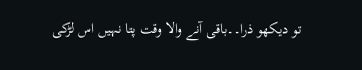تو دیکھو ذرا۔۔باقی آنے والا وقت پتا نہیں اس لڑکی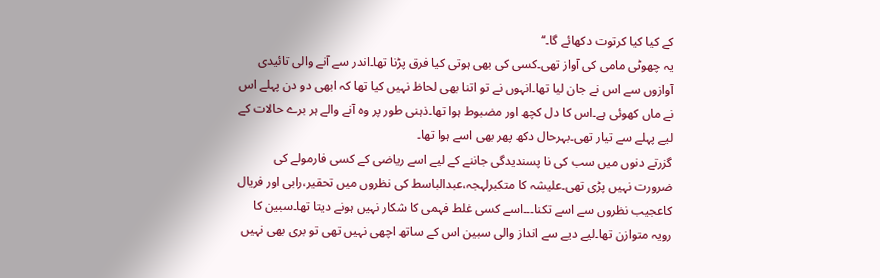کے کیا کیا کرتوت دکھائے گا۔‘‘
یہ چھوٹی مامی کی آواز تھی۔کسی کی بھی ہوتی کیا فرق پڑنا تھا۔اندر سے آنے والی تائیدی آوازوں سے اس نے جان لیا تھا۔انہوں نے تو اتنا بھی لحاظ نہیں کیا تھا کہ ابھی دو دن پہلے اس نے ماں کھوئی ہے۔اس کا دل کچھ اور مضبوط ہوا تھا۔ذہنی طور پر وہ آنے والے ہر برے حالات کے لیے پہلے سے تیار تھی۔بہرحال دکھ پھر بھی اسے ہوا تھا۔
گزرتے دنوں میں سب کی نا پسندیدگی جاننے کے لیے اسے ریاضی کے کسی فارمولے کی ضرورت نہیں پڑی تھی۔علیشہ کا متکبرلہجہ،عبدالباسط کی نظروں میں تحقیر،رابی اور فریال کاعجیب نظروں سے اسے تکنا۔۔۔اسے کسی غلط فہمی کا شکار نہیں ہونے دیتا تھا۔سبین کا رویہ متوازن تھا۔لیے دیے سے انداز والی سبین اس کے ساتھ اچھی نہیں تھی تو بری بھی نہیں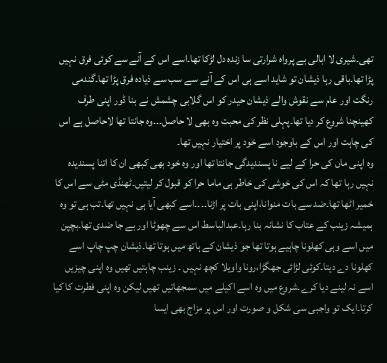تھی۔شیری لا ابالی بے پرواہ شرارتی سا زندہ دل لڑکا تھا۔اسے اس کے آنے سے کوئی فرق نہیں پڑا تھا۔باقی رہا ذیشان تو شاید اسے ہی اس کے آنے سے سب سے ذیادہ فرق پڑا تھا۔گندمی رنگت اور عام سے نقوش والے ذیشان حیدر کو اس گلابی چشمش نے بنا ڈور اپنی طرف کھینچنا شروع کر دیا تھا۔پہلی نظر کی محبت وہ بھی لا حاصل۔۔۔وہ جانتا تھا لاحاصل ہے اس کی چاہت اور اس کے باوجود اسے خود پر اختیار نہیں تھا۔
وہ اپنی ماں کی حرا کے لیے نا پسندیدگی جانتا تھا اور وہ خود بھی کبھی ان کا اتنا پسندیدہ نہیں رہا تھا کہ اس کی خوشی کی خاطر ہی ماما حرا کو قبول کر لیتیں۔ٹھنڈی مٹی سے اس کا خمیر اٹھا تھا۔ضد سے بات منوانا،اپنی بات پر اڑنا۔۔۔۔اسے کبھی آیا ہی نہیں تھا۔تب ہی تو وہ ہمیشہ زینب کے عتاب کا نشانہ بنا رہا۔عبدالباسط اس سے چھوٹا اور بے جا ضدی تھا۔بچپن میں اسے وہی کھلونا چاہیے ہوتا تھا جو ذیشان کے ہاتھ میں ہوتا تھا۔ذیشان چپ چاپ اسے کھلونا دے دیتا۔کوئی لڑائی جھگڑا،رونا واویلا کچھ نہیں ۔ زینب چاہتیں تھیں وہ اپنی چیزیں اسے نہ لینے دیا کرے۔شروع میں وہ اسے اکیلے میں سمجھاتیں تھیں لیکن وہ اپنی فطرت کا کیا کرتا۔ایک تو واجبی سی شکل و صورت اور اس پر مزاج بھی ایسا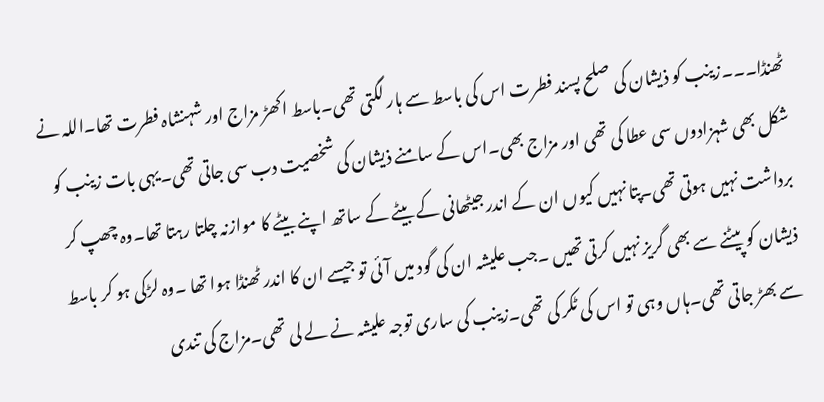ٹھنڈا۔۔۔زینب کو ذیشان کی صلح پسند فطرت اس کی باسط سے ہار لگتی تھی۔باسط اکھڑ مزاج اور شہنشاہ فطرت تھا۔اللہ نے شکل بھی شہزادوں سی عطا کی تھی اور مزاج بھی۔اس کے سامنے ذیشان کی شخصیت دب سی جاتی تھی۔یہی بات زینب کو برداشت نہیں ہوتی تھی۔پتا نہیں کیوں ان کے اندر جیٹھانی کے بیٹے کے ساتھ اپنے بیٹے کا موازنہ چلتا رہتا تھا۔وہ چھپ کر ذیشان کو پیٹنے سے بھی گریز نہیں کرتی تھیں ۔جب علیشہ ان کی گود میں آئی تو جیسے ان کا اندر ٹھنڈا ہوا تھا ۔وہ لڑکی ہو کر باسط سے بھڑ جاتی تھی۔ہاں وہی تو اس کی ٹکر کی تھی۔زینب کی ساری توجہ علیشہ نے لے لی تھی۔مزاج کی تندی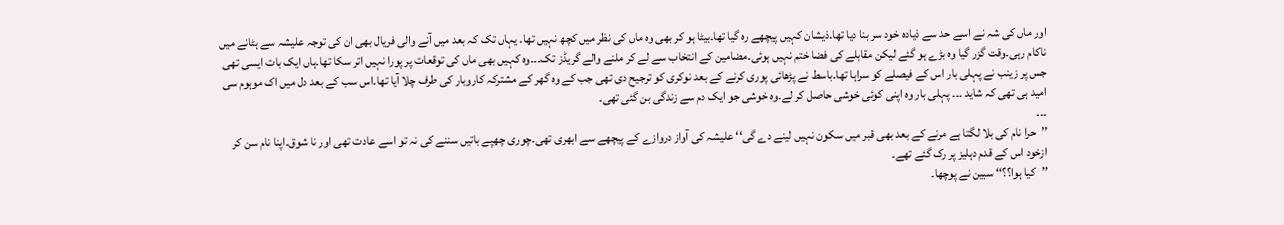اور ماں کی شہ نے اسے حد سے ذیادہ خود سر بنا دیا تھا۔ذیشان کہیں پیچھے رہ گیا تھا۔بیٹا ہو کر بھی وہ ماں کی نظر میں کچھ نہیں تھا۔ یہاں تک کہ بعد میں آنے والی فریال بھی ان کی توجہ علیشہ سے ہٹانے میں ناکام رہی۔وقت گزر گیا وہ بڑے ہو گئے لیکن مقابلے کی فضا ختم نہیں ہوئی۔مضامین کے انتخاب سے لے کر ملنے والے گریڈز تک۔۔۔وہ کہیں بھی ماں کی توقعات پر پورا نہیں اتر سکا تھا۔ہاں ایک بات ایسی تھی جس پر زینب نے پہلی بار اس کے فیصلے کو سراہا تھا۔باسط نے پڑھائی پوری کرنے کے بعد نوکری کو ترجیح دی تھی جب کے وہ گھر کے مشترکہ کاروبار کی طرف چلا آیا تھا۔اس سب کے بعد دل میں اک موہوم سی امید ہی تھی کہ شاید ۔۔۔ پہلی بار وہ اپنی کوئی خوشی حاصل کر لے۔وہ خوشی جو ایک دم سے زندگی بن گئی تھی۔
۔۔۔
’’حرا نام کی بلا لگتا ہے مرنے کے بعد بھی قبر میں سکون نہیں لینے دے گی‘‘ علیشہ کی آواز دروازے کے پیچھے سے ابھری تھی۔چوری چھپے باتیں سننے کی نہ تو اسے عادت تھی اور نا شوق۔اپنا نام سن کر ازخود اس کے قدم دہلیز پر رک گئے تھے۔
’’کیا ہوا؟؟‘‘ سبین نے پوچھا۔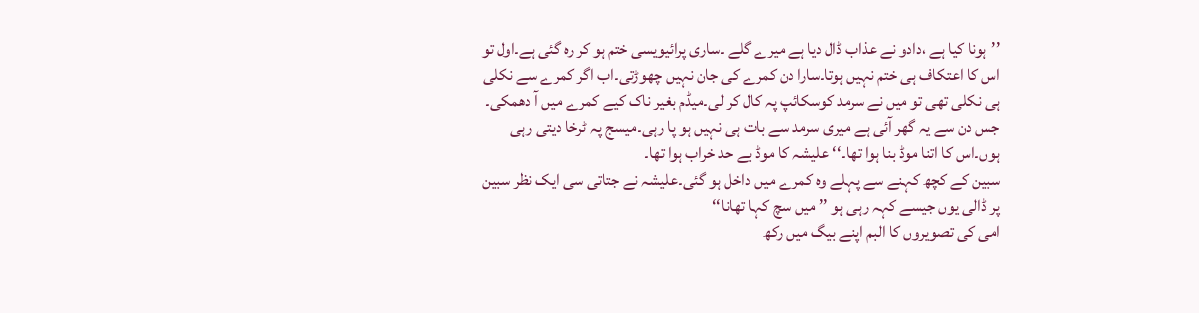’’ہونا کیا ہے ،دادو نے عذاب ڈال دیا ہے میرے گلے ۔ساری پرائیویسی ختم ہو کر رہ گئی ہے۔اول تو اس کا اعتکاف ہی ختم نہیں ہوتا۔سارا دن کمرے کی جان نہیں چھوڑتی۔اب اگر کمرے سے نکلی ہی نکلی تھی تو میں نے سرمد کوسکائپ پہ کال کر لی۔میڈم بغیر ناک کیے کمرے میں آ دھمکی۔ جس دن سے یہ گھر آئی ہے میری سرمد سے بات ہی نہیں ہو پا رہی۔میسج پہ ٹرخا دیتی رہی ہوں۔اس کا اتنا موڈ بنا ہوا تھا۔‘‘ علیشہ کا موڈ بے حد خراب ہوا تھا۔
سبین کے کچھ کہنے سے پہلے وہ کمرے میں داخل ہو گئی۔علیشہ نے جتاتی سی ایک نظر سبین پر ڈالی یوں جیسے کہہ رہی ہو ’’ میں سچ کہا تھانا‘‘
امی کی تصویروں کا البم اپنے بیگ میں رکھ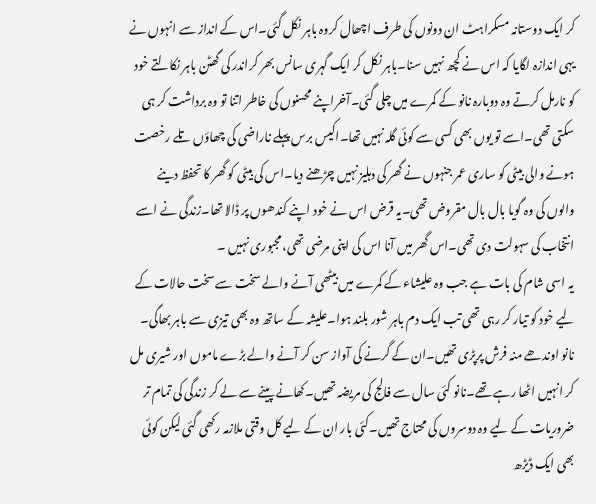کر ایک دوستانہ مسکراہٹ ان دونوں کی طرف اچھال کروہ باہر نکل گئی۔اس کے انداز سے انہوں نے یہی اندازہ لگایا کہ اس نے کچھ نہیں سنا۔باہر نکل کر ایک گہری سانس بھر کراندر کی گھٹن باہر نکالتے خود کو نارمل کرتے وہ دوبارہ نانو کے کمرے میں چلی گئی۔آخراپنے محسنوں کی خاطر اتنا تو وہ برداشت کر ہی سکتی تھی۔اسے تو یوں بھی کسی سے کوئی گلہ نہیں تھا۔اکیس برس پہلے ناراضی کی چھاؤں تلے رخصت ہونے والی بیٹی کو ساری عمر جنہوں نے گھر کی دہلیز نہیں چڑھنے دیا۔اس کی بیٹی کو گھر کا تحفظ دینے والوں کی وہ گویا بال بال مقروض تھی۔یہ قرض اس نے خود اپنے کندھوں پر ڈالا تھا۔زندگی نے اسے انتخاب کی سہولت دی تھی۔اس گھر میں آنا اس کی اپنی مرضی تھی،مجبوری نہیں ۔
یہ اسی شام کی بات ہے جب وہ علیشاء کے کمرے میں بیٹھی آنے والے سخت سے سخت حالات کے لیے خود کو تیار کر رہی تھی تب ایک دم باہر شور بلند ہوا۔علیشہ کے ساتھ وہ بھی تیزی سے باہر بھاگی۔
نانو اوندھے منہ فرش پرپڑی تھیں۔ان کے گرنے کی آواز سن کر آنے والے بڑے ماموں اور شیری مل کر انہیں اٹھا رہے تھے۔نانو کئی سال سے فالج کی مریضہ تھیں۔کھانے پینے سے لے کر زندگی کی تمام تر ضروریات کے لیے وہ دوسروں کی محتاج تھیں۔کئی بار ان کے لیے کل وقتی ملازمہ رکھی گئی لیکن کوئی بھی ایک ڈیڑھ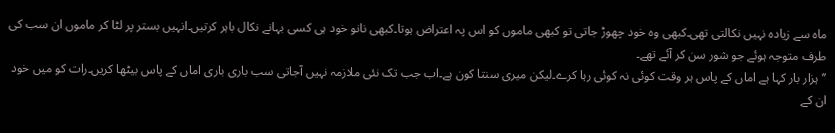ماہ سے زیادہ نہیں نکالتی تھی۔کبھی وہ خود چھوڑ جاتی تو کبھی ماموں کو اس پہ اعتراض ہوتا۔کبھی نانو خود ہی کسی بہانے نکال باہر کرتیں۔انہیں بستر پر لٹا کر ماموں ان سب کی طرف متوجہ ہوئے جو شور سن کر آئے تھے۔
’’ہزار بار کہا ہے اماں کے پاس ہر وقت کوئی نہ کوئی رہا کرے۔لیکن میری سنتا کون ہے۔اب جب تک نئی ملازمہ نہیں آجاتی سب باری باری اماں کے پاس بیٹھا کریں۔رات کو میں خود ان کے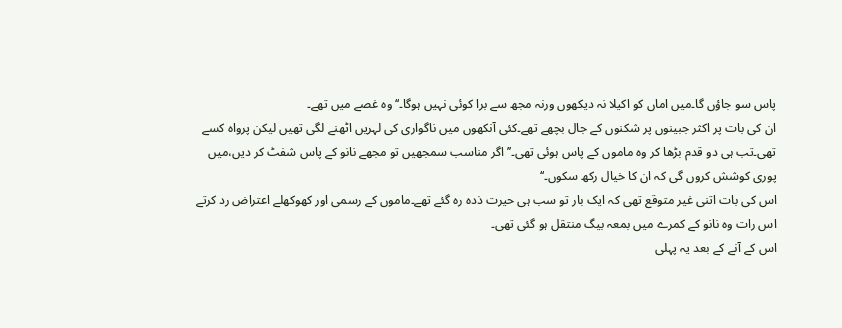پاس سو جاؤں گا۔میں اماں کو اکیلا نہ دیکھوں ورنہ مجھ سے برا کوئی نہیں ہوگا۔‘‘وہ غصے میں تھے۔
ان کی بات پر اکثر جبینوں پر شکنوں کے جال بچھے تھے۔کئی آنکھوں میں ناگواری کی لہریں اٹھنے لگی تھیں لیکن پرواہ کسے تھی۔تب ہی دو قدم بڑھا کر وہ ماموں کے پاس ہوئی تھی۔’’اگر مناسب سمجھیں تو مجھے نانو کے پاس شفٹ کر دیں،میں پوری کوشش کروں گی کہ ان کا خیال رکھ سکوں۔‘‘
اس کی بات اتنی غیر متوقع تھی کہ ایک بار تو سب ہی حیرت ذدہ رہ گئے تھے۔ماموں کے رسمی اور کھوکھلے اعتراض رد کرتے اس رات وہ نانو کے کمرے میں بمعہ بیگ منتقل ہو گئی تھی۔
اس کے آنے کے بعد یہ پہلی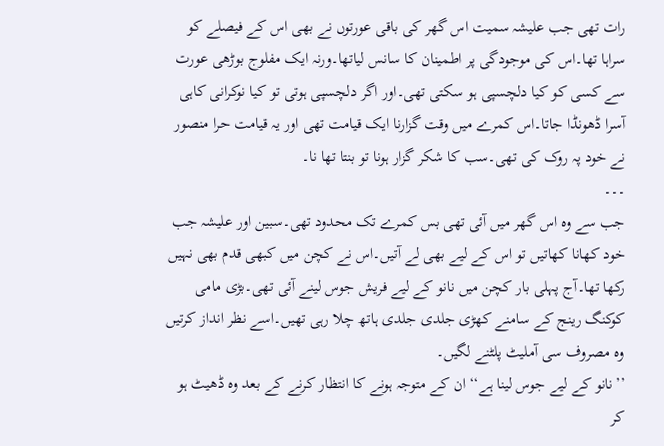رات تھی جب علیشہ سمیت اس گھر کی باقی عورتوں نے بھی اس کے فیصلے کو سراہا تھا۔اس کی موجودگی پر اطمینان کا سانس لیاتھا۔ورنہ ایک مفلوج بوڑھی عورت سے کسی کو کیا دلچسپی ہو سکتی تھی۔اور اگر دلچسپی ہوتی تو کیا نوکرانی کاہی آسرا ڈھونڈا جاتا۔اس کمرے میں وقت گزارنا ایک قیامت تھی اور یہ قیامت حرا منصور نے خود پہ روک کی تھی۔سب کا شکر گزار ہونا تو بنتا تھا نا۔
۔۔۔
جب سے وہ اس گھر میں آئی تھی بس کمرے تک محدود تھی۔سبین اور علیشہ جب خود کھانا کھاتیں تو اس کے لیے بھی لے آتیں۔اس نے کچن میں کبھی قدم بھی نہیں رکھا تھا۔آج پہلی بار کچن میں نانو کے لیے فریش جوس لینے آئی تھی۔بڑی مامی کوکنگ رینج کے سامنے کھڑی جلدی جلدی ہاتھ چلا رہی تھیں۔اسے نظر انداز کرتیں وہ مصروف سی آملیٹ پلٹنے لگیں۔
’’نانو کے لیے جوس لینا ہے‘‘ ان کے متوجہ ہونے کا انتظار کرنے کے بعد وہ ڈھیٹ ہو کر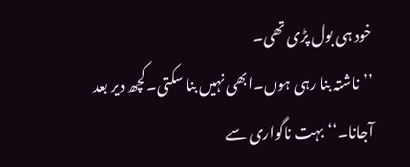خود ہی بول پڑی تھی۔
’’ناشتہ بنا رہی ہوں۔ابھی نہیں بنا سکتی۔کچھ دیر بعد آجانا۔‘‘بہت ناگواری سے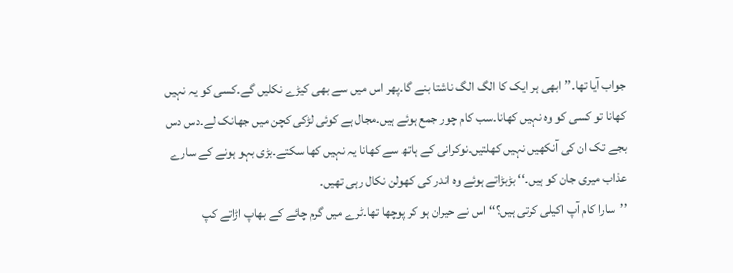جواب آیا تھا۔’’ابھی ہر ایک کا الگ الگ ناشتا بنے گا۔پھر اس میں سے بھی کیڑے نکلیں گے۔کسی کو یہ نہیں کھانا تو کسی کو وہ نہیں کھانا۔سب کام چور جمع ہوئے ہیں۔مجال ہے کوئی لڑکی کچن میں جھانک لے۔دس دس بجے تک ان کی آنکھیں نہیں کھلتیں۔نوکرانی کے ہاتھ سے کھانا یہ نہیں کھا سکتے۔بڑی بہو ہونے کے سارے عذاب میری جان کو ہیں۔‘‘ بڑبڑاتے ہوئے وہ اندر کی کھولن نکال رہی تھیں۔
’’سارا کام آپ اکیلی کرتی ہیں؟‘‘ اس نے حیران ہو کر پوچھا تھا۔ٹرے میں گرم چائے کے بھاپ اڑاتے کپ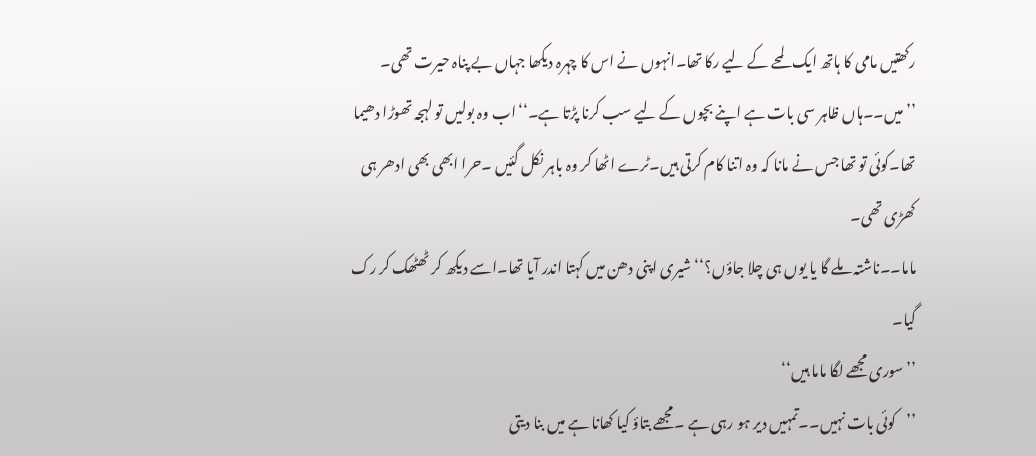رکھتیں مامی کا ہاتھ ایک لمحے کے لیے رکا تھا۔انہوں نے اس کا چہرہ دیکھا جہاں بے پناہ حیرت تھی۔
’’میں۔۔ہاں ظاہر سی بات ہے اپنے بچوں کے لیے سب کرنا پڑتا ہے۔‘‘اب وہ بولیں تو لہجہ تھوڑا دھیما تھا۔کوئی تو تھا جس نے مانا کہ وہ اتنا کام کرتی ہیں۔ٹرے اٹھا کر وہ باہر نکل گئیں ۔حرا ابھی بھی ادھر ہی کھڑی تھی۔
ماما۔۔ناشتہ ملے گا یا یوں ہی چلا جاؤں؟‘‘ شیری اپنی دھن میں کہتا اندر آیا تھا۔اسے دیکھ کر ٹھٹھک کر رک گیا۔
’’سوری مجھے لگا ماما ہیں‘‘
’’کوئی بات نہیں۔۔تمہیں دیر ہو رہی ہے ۔مجھے بتاؤ کیا کھانا ہے میں بنا دیتی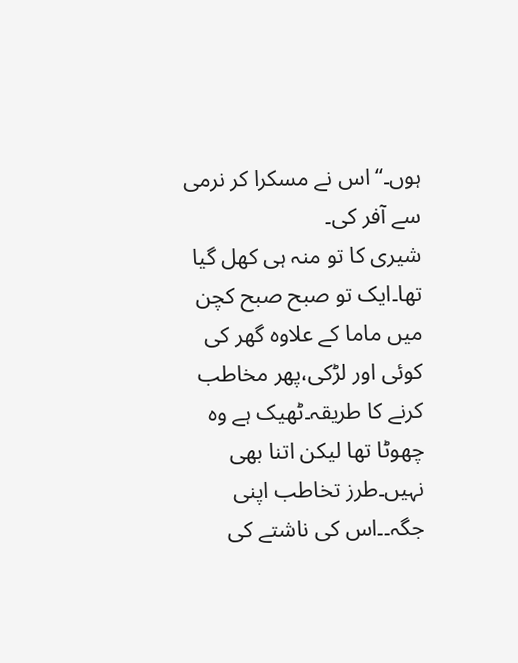ہوں۔‘‘اس نے مسکرا کر نرمی سے آفر کی۔
شیری کا تو منہ ہی کھل گیا تھا۔ایک تو صبح صبح کچن میں ماما کے علاوہ گھر کی کوئی اور لڑکی،پھر مخاطب کرنے کا طریقہ۔ٹھیک ہے وہ چھوٹا تھا لیکن اتنا بھی نہیں۔طرز تخاطب اپنی جگہ۔۔اس کی ناشتے کی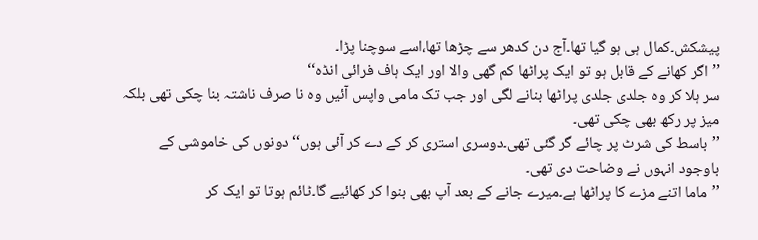پیشکش۔کمال ہی ہو گیا تھا۔آج دن کدھر سے چڑھا تھا،اسے سوچنا پڑا۔
’’اگر کھانے کے قابل ہو تو ایک پراٹھا کم گھی والا اور ایک ہاف فرائی انڈہ‘‘
سر ہلا کر وہ جلدی جلدی پراٹھا بنانے لگی اور جب تک مامی واپس آئیں وہ نا صرف ناشتہ بنا چکی تھی بلکہ میز پر رکھ بھی چکی تھی۔
’’باسط کی شرٹ پر چائے گر گئی تھی۔دوسری استری کر کے دے کر آئی ہوں‘‘دونوں کی خاموشی کے باوجود انہوں نے وضاحت دی تھی۔
’’ماما اتنے مزے کا پراٹھا ہے۔میرے جانے کے بعد آپ بھی بنوا کر کھائیے گا۔ٹائم ہوتا تو ایک کر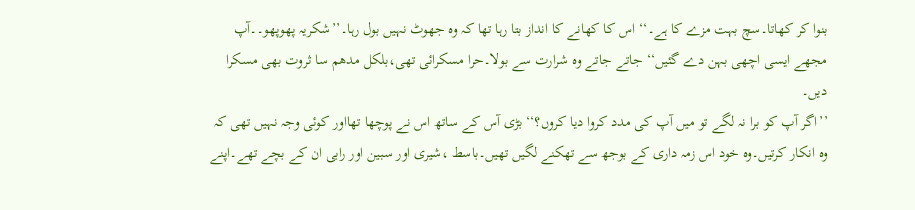بنوا کر کھاتا۔سچ بہت مزے کا ہے۔‘‘ اس کا کھانے کا انداز بتا رہا تھا کہ وہ جھوٹ نہیں بول رہا۔’’شکریہ پھوپھو۔۔آپ مجھے ایسی اچھی بہن دے گئیں‘‘ جاتے جاتے وہ شرارت سے بولا۔حرا مسکرائی تھی،بلکل مدھم سا ثروت بھی مسکرا دیں۔
’’اگر آپ کو برا نہ لگے تو میں آپ کی مدد کروا دیا کروں؟‘‘ بڑی آس کے ساتھ اس نے پوچھا تھااور کوئی وجہ نہیں تھی کہ وہ انکار کرتیں۔وہ خود اس زمہ داری کے بوجھ سے تھکنے لگیں تھیں۔باسط ،شیری اور سبین اور رابی ان کے بچے تھے۔اپنے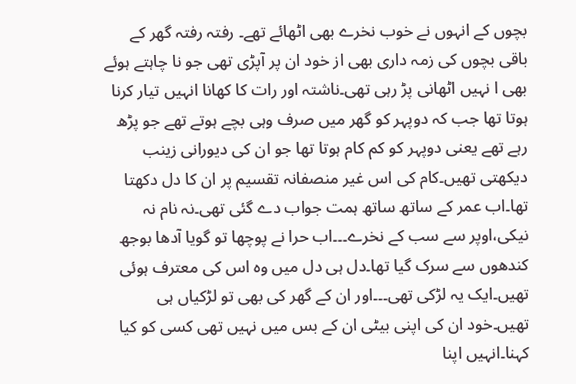بچوں کے انہوں نے خوب نخرے بھی اٹھائے تھے۔ رفتہ رفتہ گھر کے باقی بچوں کی زمہ داری بھی از خود ان پر آپڑی تھی جو نا چاہتے ہوئے بھی ا نہیں اٹھانی پڑ رہی تھی۔ناشتہ اور رات کا کھانا انہیں تیار کرنا ہوتا تھا جب کہ دوپہر کو گھر میں صرف وہی بچے ہوتے تھے جو پڑھ رہے تھے یعنی دوپہر کو کم کام ہوتا تھا جو ان کی دیورانی زینب دیکھتی تھیں۔کام کی اس غیر منصفانہ تقسیم پر ان کا دل دکھتا تھا۔اب عمر کے ساتھ ساتھ ہمت جواب دے گئی تھی۔نہ نام نہ نیکی،اوپر سے سب کے نخرے۔۔۔اب حرا نے پوچھا تو گویا آدھا بوجھ کندھوں سے سرک گیا تھا۔دل ہی دل میں وہ اس کی معترف ہوئی تھیں۔ایک یہ لڑکی تھی۔۔۔اور ان کے گھر کی بھی تو لڑکیاں ہی تھیں۔خود ان کی اپنی بیٹی ان کے بس میں نہیں تھی کسی کو کیا کہنا۔انہیں اپنا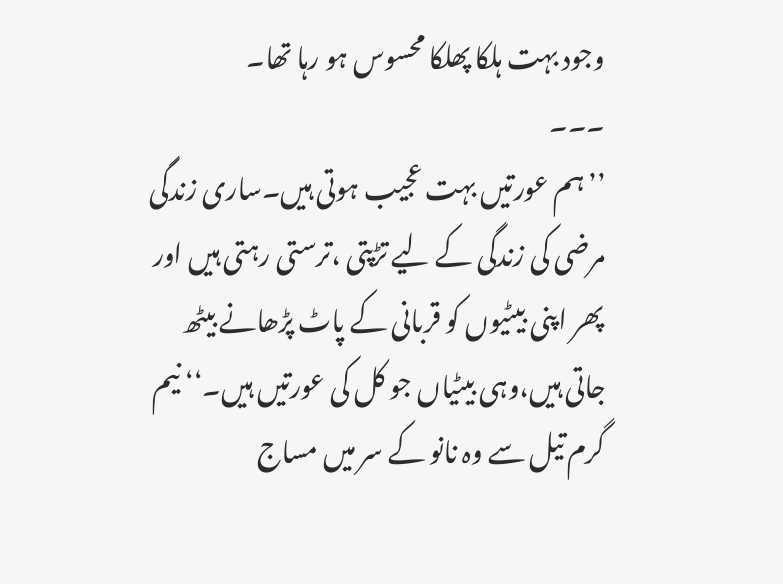وجود بہت ہلکا پھلکا محسوس ہو رہا تھا۔
۔۔۔
’’ہم عورتیں بہت عجیب ہوتی ہیں۔ساری زندگی مرضی کی زندگی کے لیے تڑپتی ،ترستی رہتی ہیں اور پھر اپنی بیٹیوں کو قربانی کے پاٹ پڑھانے بیٹھ جاتی ہیں،وہی بیٹیاں جو کل کی عورتیں ہیں۔‘‘ نیم گرم تیل سے وہ نانو کے سر میں مساج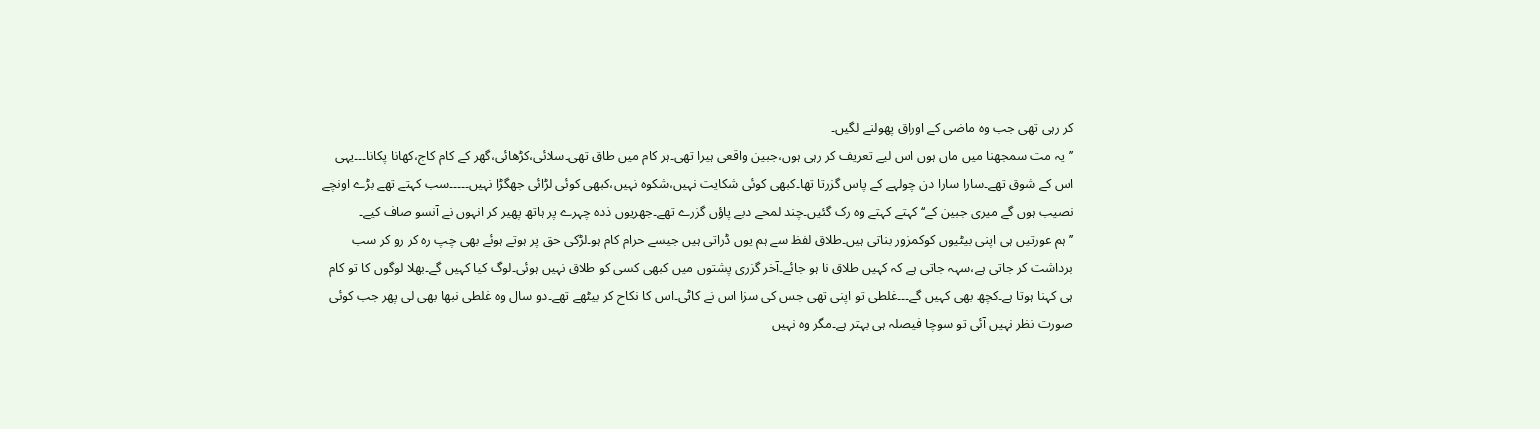کر رہی تھی جب وہ ماضی کے اوراق پھولنے لگیں۔
’’یہ مت سمجھنا میں ماں ہوں اس لیے تعریف کر رہی ہوں،جبین واقعی ہیرا تھی۔ہر کام میں طاق تھی۔سلائی،کڑھائی،گھر کے کام کاج،کھانا پکانا۔۔۔یہی اس کے شوق تھے۔سارا سارا دن چولہے کے پاس گزرتا تھا۔کبھی کوئی شکایت نہیں،شکوہ نہیں،کبھی کوئی لڑائی جھگڑا نہیں۔۔۔۔۔سب کہتے تھے بڑے اونچے نصیب ہوں گے میری جبین کے‘‘ کہتے کہتے وہ رک گئیں۔چند لمحے دبے پاؤں گزرے تھے۔جھریوں ذدہ چہرے پر ہاتھ پھیر کر انہوں نے آنسو صاف کیے۔
’’ہم عورتیں ہی اپنی بیٹیوں کوکمزور بناتی ہیں۔طلاق لفظ سے ہم یوں ڈراتی ہیں جیسے حرام کام ہو۔لڑکی حق پر ہوتے ہوئے بھی چپ رہ کر رو کر سب برداشت کر جاتی ہے،سہہ جاتی ہے کہ کہیں طلاق نا ہو جائے۔آخر گزری پشتوں میں کبھی کسی کو طلاق نہیں ہوئی۔لوگ کیا کہیں گے۔بھلا لوگوں کا تو کام ہی کہنا ہوتا ہے۔کچھ بھی کہیں گے۔۔۔غلطی تو اپنی تھی جس کی سزا اس نے کاٹی۔اس کا نکاح کر بیٹھے تھے۔دو سال وہ غلطی نبھا بھی لی پھر جب کوئی صورت نظر نہیں آئی تو سوچا فیصلہ ہی بہتر ہے۔مگر وہ نہیں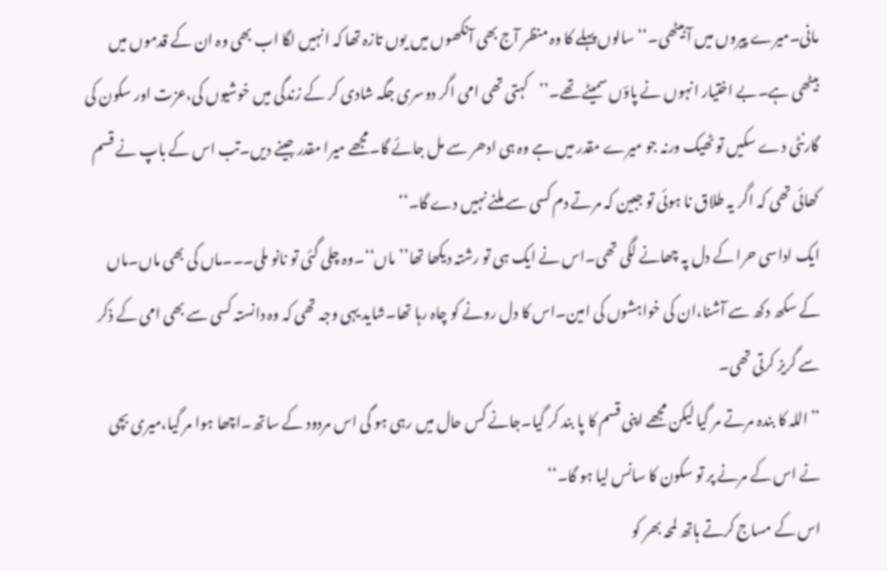مانی۔میرے پیروں میں آ بیٹھی۔‘‘سالوں پہلے کا وہ منظر آج بھی آنکھوں میں یوں تازہ تھا کہ انہیں لگا اب بھی وہ ان کے قدموں میں بیٹھی ہے۔بے اختیار انہوں نے پاؤں سمیٹے تھے۔’’کہتی تھی امی اگر دوسری جگہ شادی کر کے زندگی میں خوشیوں کی،عزت اور سکون کی گارنٹی دے سکیں تو ٹھیک ورنہ جو میرے مقدر میں ہے وہ ہی ادھر سے مل جائے گا۔مجھے میرا مقدر جینے دیں۔تب اس کے باپ نے قسم کھائی تھی کہ اگر یہ طلاق نا ہوئی تو جبین کہ مرتے دم کسی سے ملنے نہیں دے گا۔‘‘
ایک اداسی حرا کے دل پہ چھانے لگی تھی۔اس نے ایک ہی تو رشتہ دیکھا تھا’’ماں‘‘۔وہ چلی گئی تو نانو ملی۔۔۔ماں کی بھی ماں۔ماں کے سکھ دکھ سے آشنا،ان کی خواہشوں کی امین۔اس کا دل رونے کو چاہ رہا تھا۔شاید یہی وجہ تھی کہ وہ دانستہ کسی سے بھی امی کے ذکر سے گریز کرتی تھی۔
’’اللہ کا بندہ مرتے مر گیا لیکن مجھے اپنی قسم کا پا بند کر گیا۔جانے کس حال میں رہی ہو گی اس مردود کے ساتھ۔اچھا ہوا مر گیا،میری بچی نے اس کے مرنے پر تو سکون کا سانس لیا ہو گا۔‘‘
اس کے مساج کرتے ہاتھ لمحہ بھر کو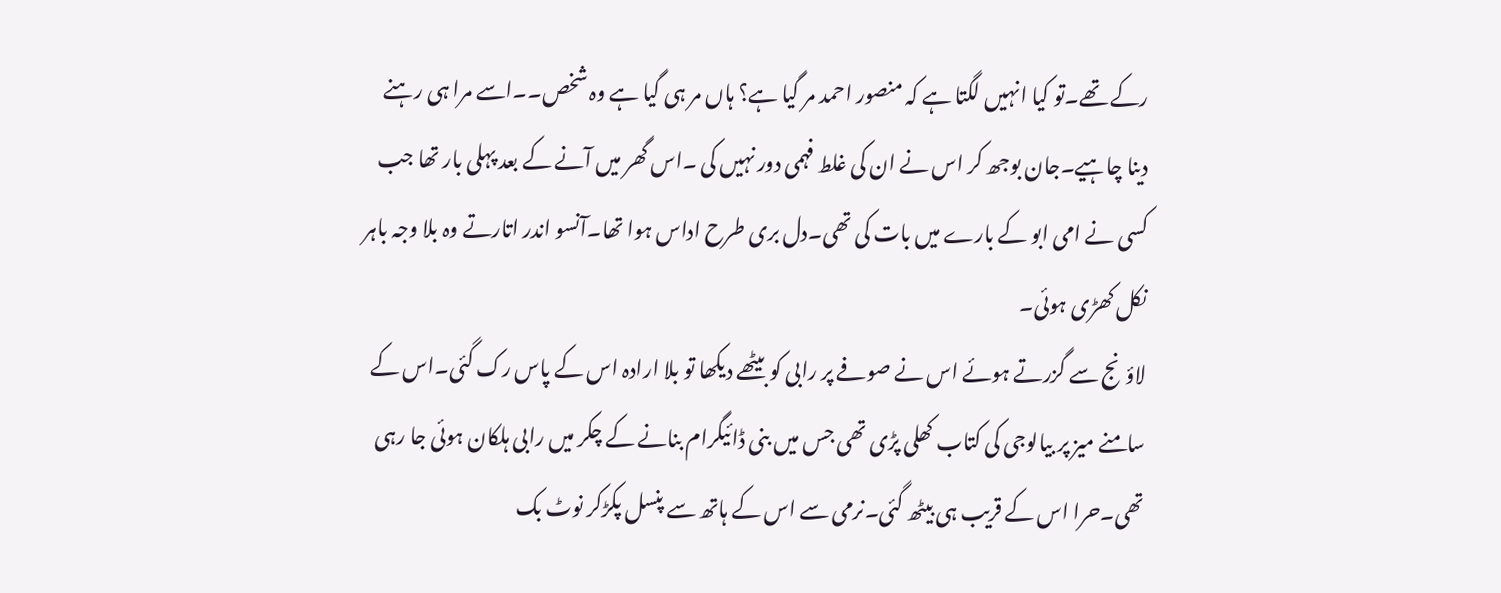رکے تھے۔تو کیا انہیں لگتا ہے کہ منصور احمد مر گیا ہے؟ ہاں مر ہی گیا ہے وہ شخص۔۔اسے مرا ہی رہنے دینا چاہیے۔جان بوجھ کر اس نے ان کی غلط فہمی دور نہیں کی ۔اس گھر میں آنے کے بعد پہلی بار تھا جب کسی نے امی ابو کے بارے میں بات کی تھی۔دل بری طرح اداس ہوا تھا۔آنسو اندر اتارتے وہ بلا وجہ باہر نکل کھڑی ہوئی۔
لاؤنج سے گزرتے ہوئے اس نے صوفے پر رابی کو بیٹھے دیکھا تو بلا ارادہ اس کے پاس رک گئی۔اس کے سامنے میز پر بیالوجی کی کتاب کھلی پڑی تھی جس میں بنی ڈائیگرام بنانے کے چکر میں رابی ہلکان ہوئی جا رہی تھی۔حرا اس کے قریب ہی بیٹھ گئی۔نرمی سے اس کے ہاتھ سے پنسل پکڑکر نوٹ بک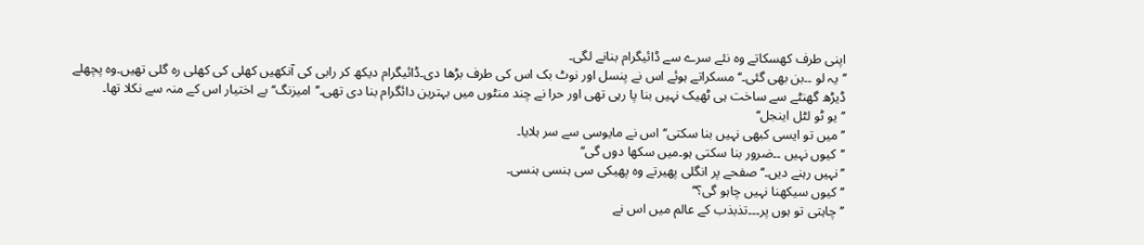اپنی طرف کھسکاتے وہ نئے سرے سے ڈائیگرام بنانے لگی۔
’’یہ لو ۔۔بن بھی گئی۔‘‘مسکراتے ہوئے اس نے پنسل اور نوٹ بک اس کی طرف بڑھا دی۔ڈائیگرام دیکھ کر رابی کی آنکھیں کھلی کی کھلی رہ گلی تھیں۔وہ پچھلے ڈیڑھ گھنٹے سے ساخت ہی ٹھیک نہیں بنا پا رہی تھی اور حرا نے چند منٹوں میں بہترین دائگرام بنا دی تھی۔’’امیزنگ‘‘ بے اختیار اس کے منہ سے نکلا تھا۔
’’یو ٹو لٹل اینجل‘‘
’’میں تو ایسی کبھی نہیں بنا سکتی‘‘ اس نے مایوسی سے سر ہلایا۔
’’کیوں نہیں ۔۔ضرور بنا سکتی ہو۔میں سکھا دوں گی‘‘
’’نہیں رہنے دیں۔‘‘صفحے پر انگلی پھیرتے وہ پھیکی سی ہنسی ہنسی۔
’’کیوں سیکھنا نہیں چاہو گی؟‘‘
’’چاہتی تو ہوں پر۔۔۔تذبذب کے عالم میں اس نے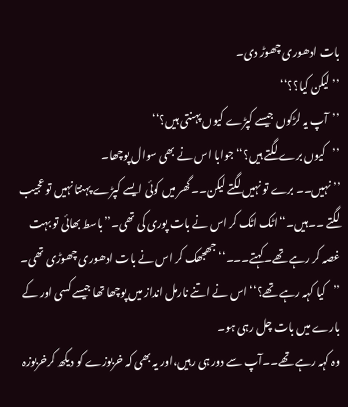بات ادھوری چھوڑ دی۔
’’لیکن کیا؟؟‘‘
’’آپ یہ لڑکوں جیسے کپڑے کیوں پہنتی ہیں؟‘‘
’’کیوں برے لگتے ہیں؟‘‘ جوابا اس نے بھی سوال پوچھا۔
’’نہیں۔۔ برے تو نہیں لگتے لیکن۔۔گھر میں کوئی ایسے کپڑے پہنتا نہیں تو عجیب لگتے ۔۔ہیں۔‘‘اٹک اٹک کر اس نے بات پوری کی تھی۔’’باسط بھائی تو بہت غصہ کر رہے تھے۔کہتے۔۔۔‘‘ جھجھک کر اس نے بات ادھوری چھوڑی تھی۔
’’کیا کہہ رہے تھے؟‘‘ اس نے اتنے نارمل انداز میں پوچھا تھا جیسے کسی اور کے بارے میں بات چل رہی ہو۔
وہ کہہ رہے تھے۔۔آپ سے دور ہی رہیں،اور یہ بھی کہ خربوزے کو دیکھ کرخربوزہ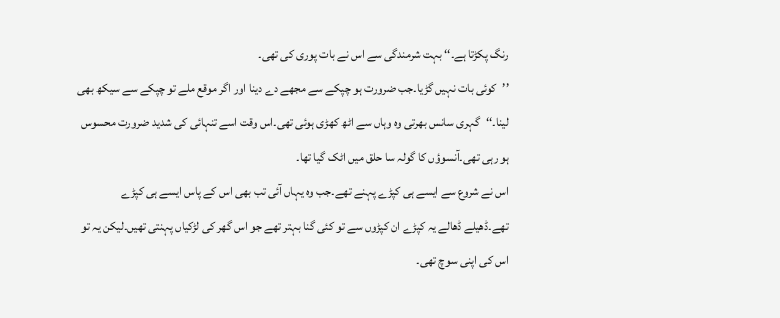رنگ پکڑتا ہے۔‘‘ بہت شرمندگی سے اس نے بات پوری کی تھی۔
’’کوئی بات نہیں گڑیا۔جب ضرورت ہو چپکے سے مجھے دے دینا اور اگر موقع ملے تو چپکے سے سیکھ بھی لینا۔‘‘گہری سانس بھرتی وہ وہاں سے اٹھ کھڑی ہوئی تھی۔اس وقت اسے تنہائی کی شدید ضرورت محسوس ہو رہی تھی۔آنسوؤں کا گولہ سا حلق میں اٹک گیا تھا۔
اس نے شروع سے ایسے ہی کپڑے پہنے تھے۔جب وہ یہاں آئی تب بھی اس کے پاس ایسے ہی کپڑے تھے۔ڈھیلے ڈھالے یہ کپڑے ان کپڑوں سے تو کئی گنا بہتر تھے جو اس گھر کی لڑکیاں پہنتی تھیں۔لیکن یہ تو اس کی اپنی سوچ تھی۔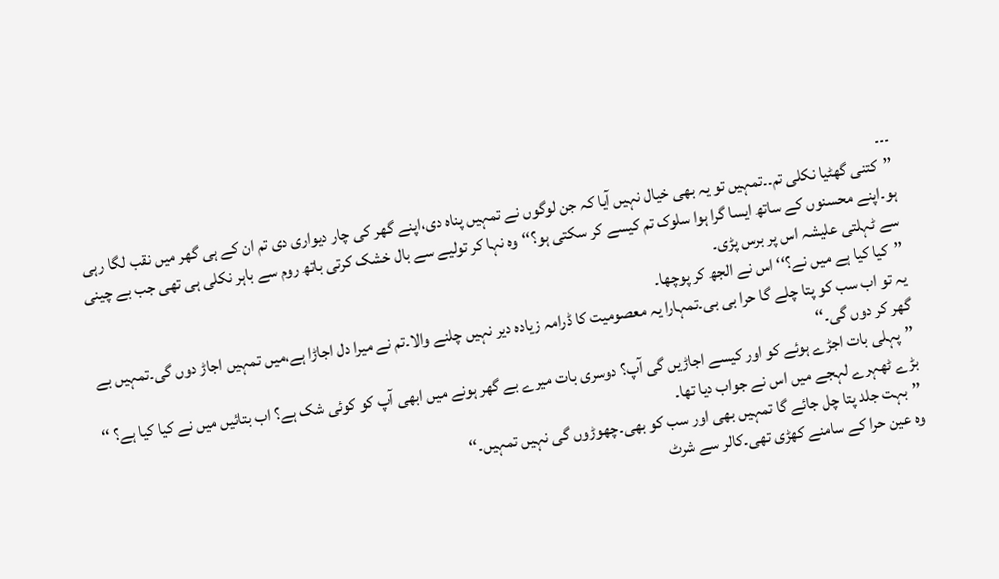۔۔۔
’’کتنی گھٹیا نکلی تم۔۔تمہیں تو یہ بھی خیال نہیں آیا کہ جن لوگوں نے تمہیں پناہ دی،اپنے گھر کی چار دیواری دی تم ان کے ہی گھر میں نقب لگا رہی ہو۔اپنے محسنوں کے ساتھ ایسا گرا ہوا سلوک تم کیسے کر سکتی ہو؟‘‘وہ نہا کر تولیے سے بال خشک کرتی باتھ روم سے باہر نکلی ہی تھی جب بے چینی سے ٹہلتی علیشہ اس پر برس پڑی۔
’’کیا کیا ہے میں نے؟‘‘ اس نے الجھ کر پوچھا۔
یہ تو اب سب کو پتا چلے گا حرا بی بی۔تمہارا یہ معصومیت کا ڈرامہ زیادہ دیر نہیں چلنے والا۔تم نے میرا دل اجاڑا ہے،میں تمہیں اجاڑ دوں گی۔تمہیں بے گھر کر دوں گی۔‘‘
’’پہلی بات اجڑے ہوئے کو اور کیسے اجاڑیں گی آپ؟ دوسری بات میرے بے گھر ہونے میں ابھی آپ کو کوئی شک ہے؟ اب بتائیں میں نے کیا کیا ہے؟ ‘‘ بڑے ٹھہرے لہجے میں اس نے جواب دیا تھا۔
’’بہت جلد پتا چل جائے گا تمہیں بھی اور سب کو بھی۔چھوڑوں گی نہیں تمہیں۔‘‘
وہ عین حرا کے سامنے کھڑی تھی۔کالر سے شرٹ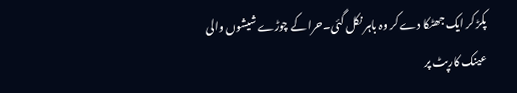پکڑ کر ایک جھٹکا دے کر وہ باہر نکل گئی۔حرا کے چوڑے شیشوں والی عینک کارپٹ پر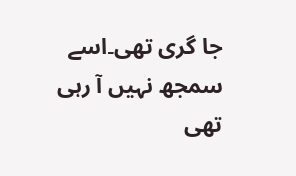جا گری تھی۔اسے سمجھ نہیں آ رہی تھی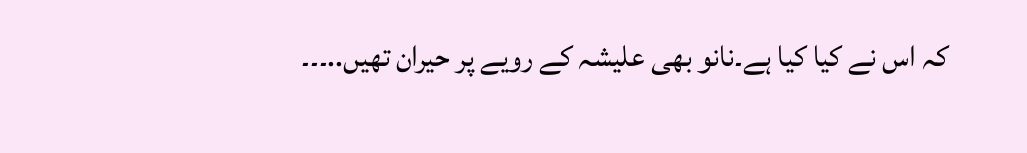کہ اس نے کیا کیا ہے۔نانو بھی علیشہ کے رویے پر حیران تھیں..۔۔۔